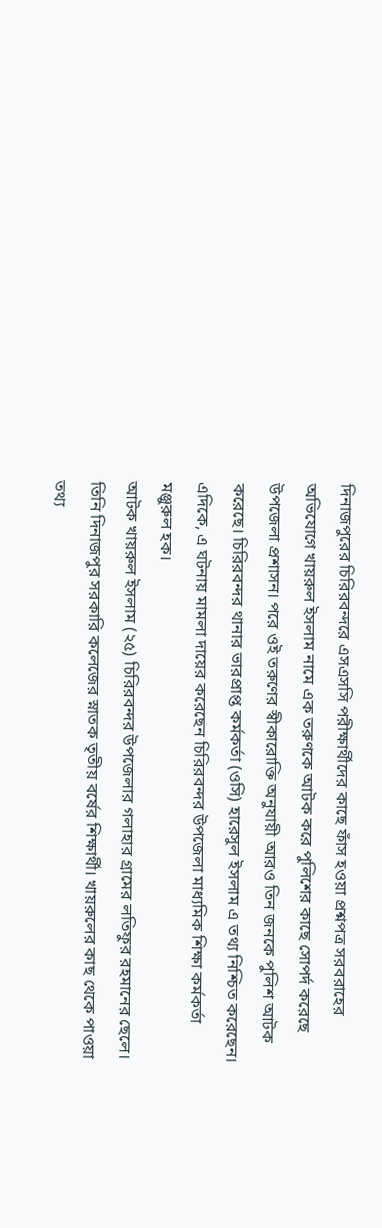দিনাজপুরের চিরিরবন্দরে এসএসসি পরীক্ষার্থীদের কাছে ফাঁস হওয়া প্রশ্নপত্র সরবরাহের অভিযোগে খায়রুল ইসলাম নামে এক তরুণকে আটক করে পুলিশের কাছে সোপর্দ করেছে উপজেলা প্রশাসন। পরে ওই তরুণের স্বীকারোক্তি অনুযায়ী আরও তিন জনকে পুলিশ আটক করেছে। চিরিরবন্দর থানার ভারপ্রাপ্ত কর্মকর্তা (ওসি) হারেসুল ইসলাম এ তথ্য নিশ্চিত করেছেন। এদিকে, এ ঘটনায় মামলা দায়ের করেছেন চিরিরবন্দর উপজেলা মাধ্যমিক শিক্ষা কর্মকর্তা মঞ্জুরুল হক।
আটক খায়রুল ইসলাম (২৫) চিরিরবন্দর উপজেলার গলাহার গ্রামের লতিফুর রহমানের ছেলে। তিনি দিনাজপুর সরকারি কলেজের স্নাতক তৃতীয় বর্ষের শিক্ষার্থী। খায়রুলের কাছ থেকে পাওয়া তথ্য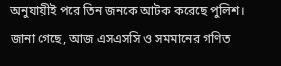অনুযায়ীই পরে তিন জনকে আটক করেছে পুলিশ।
জানা গেছে, আজ এসএসসি ও সমমানের গণিত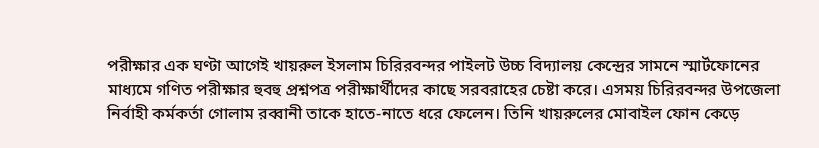পরীক্ষার এক ঘণ্টা আগেই খায়রুল ইসলাম চিরিরবন্দর পাইলট উচ্চ বিদ্যালয় কেন্দ্রের সামনে স্মার্টফোনের মাধ্যমে গণিত পরীক্ষার হুবহু প্রশ্নপত্র পরীক্ষার্থীদের কাছে সরবরাহের চেষ্টা করে। এসময় চিরিরবন্দর উপজেলা নির্বাহী কর্মকর্তা গোলাম রব্বানী তাকে হাতে-নাতে ধরে ফেলেন। তিনি খায়রুলের মোবাইল ফোন কেড়ে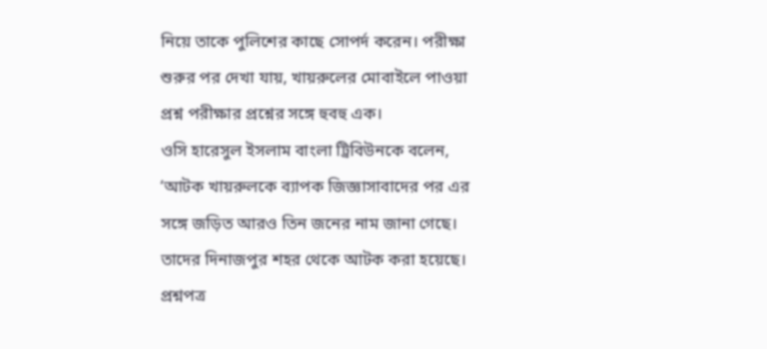নিয়ে তাকে পুলিশের কাছে সোপর্দ করেন। পরীক্ষা শুরুর পর দেখা যায়, খায়রুলের মোবাইলে পাওয়া প্রশ্ন পরীক্ষার প্রশ্নের সঙ্গে হুবহু এক।
ওসি হারেসুল ইসলাম বাংলা ট্রিবিউনকে বলেন, ‘আটক খায়রুলকে ব্যাপক জিজ্ঞাসাবাদের পর এর সঙ্গে জড়িত আরও তিন জনের নাম জানা গেছে। তাদের দিনাজপুর শহর থেকে আটক করা হয়েছে। প্রশ্নপত্র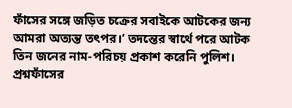ফাঁসের সঙ্গে জড়িত চক্রের সবাইকে আটকের জন্য আমরা অত্যন্ত তৎপর।’ তদন্তের স্বার্থে পরে আটক তিন জনের নাম-পরিচয় প্রকাশ করেনি পুলিশ।
প্রশ্নফাঁসের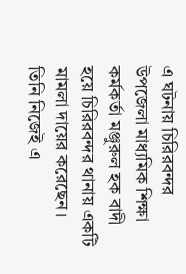এ ঘটনায় চিরিরবন্দর উপজেলা মাধ্যমিক শিক্ষা কর্মকর্তা মঞ্জুরুল হক বাদী হয়ে চিরিরবন্দর থানায় একটি মামলা দায়ের করেছেন। তিনি নিজেই এ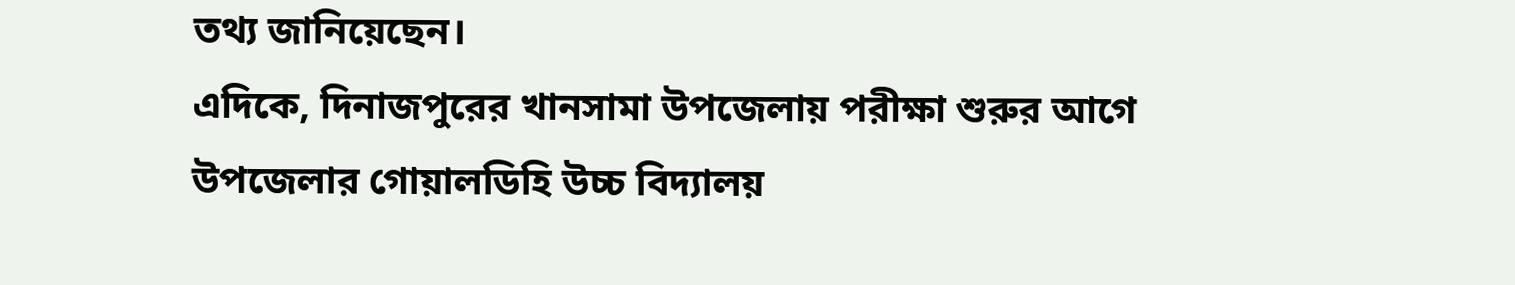তথ্য জানিয়েছেন।
এদিকে, দিনাজপুরের খানসামা উপজেলায় পরীক্ষা শুরুর আগে উপজেলার গোয়ালডিহি উচ্চ বিদ্যালয়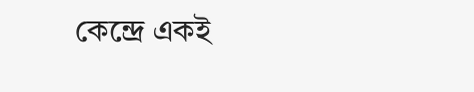কেন্দ্রে একই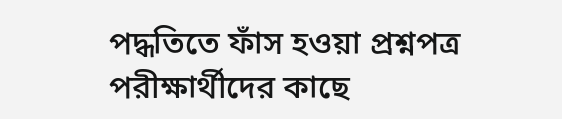পদ্ধতিতে ফাঁস হওয়া প্রশ্নপত্র পরীক্ষার্থীদের কাছে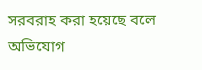সরবরাহ করা হয়েছে বলে অভিযোগ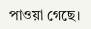পাওয়া গেছে।